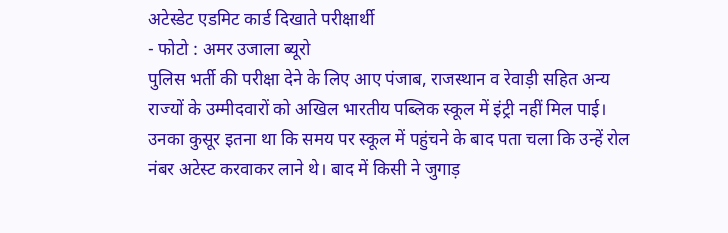अटेस्डेट एडमिट कार्ड दिखाते परीक्षार्थी
- फोटो : अमर उजाला ब्यूरो
पुलिस भर्ती की परीक्षा देने के लिए आए पंजाब, राजस्थान व रेवाड़ी सहित अन्य राज्यों के उम्मीदवारों को अखिल भारतीय पब्लिक स्कूल में इंट्री नहीं मिल पाई। उनका कुसूर इतना था कि समय पर स्कूल में पहुंचने के बाद पता चला कि उन्हें रोल नंबर अटेस्ट करवाकर लाने थे। बाद में किसी ने जुगाड़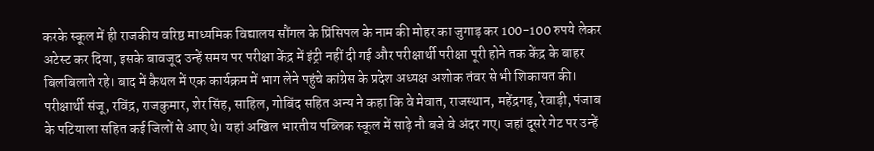करके स्कूल में ही राजकीय वरिष्ठ माध्यमिक विद्यालय सौंगल के प्रिंसिपल के नाम की मोहर का जुगाड़ कर 100-100 रुपये लेकर अटेस्ट कर दिया, इसके बावजूद उन्हें समय पर परीक्षा केंद्र में इंट्री नहीं दी गई और परीक्षार्थी परीक्षा पूरी होने तक केंद्र के बाहर बिलबिलाते रहे। बाद में कैथल में एक कार्यक्रम में भाग लेने पहुंचे कांग्रेस के प्रदेश अध्यक्ष अशोक तंवर से भी शिकायत की।
परीक्षार्थी संजू, रविंद्र, राजकुमार, शेर सिंह, साहिल, गोबिंद सहित अन्य ने कहा कि वे मेवात, राजस्थान, महेंद्रगढ़, रेवाड़ी, पंजाब के पटियाला सहित कई जिलों से आए थे। यहां अखिल भारतीय पब्लिक स्कूल में साढ़े नौ बजे वे अंदर गए। जहां दूसरे गेट पर उन्हें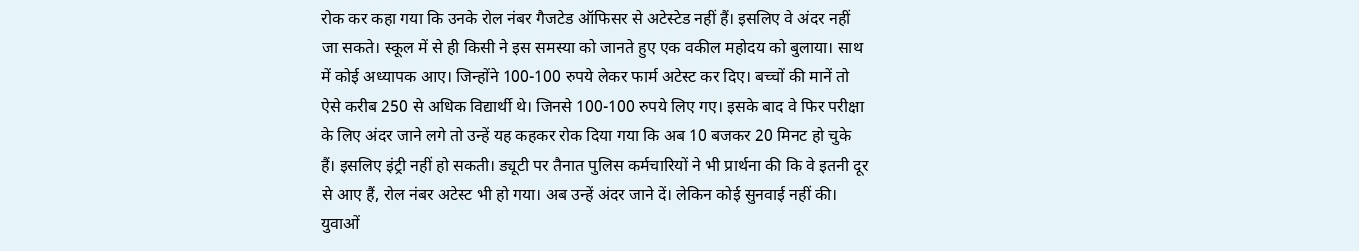रोक कर कहा गया कि उनके रोल नंबर गैजटेड ऑफिसर से अटेस्टेड नहीं हैं। इसलिए वे अंदर नहीं जा सकते। स्कूल में से ही किसी ने इस समस्या को जानते हुए एक वकील महोदय को बुलाया। साथ में कोई अध्यापक आए। जिन्होंने 100-100 रुपये लेकर फार्म अटेस्ट कर दिए। बच्चों की मानें तो ऐसे करीब 250 से अधिक विद्यार्थी थे। जिनसे 100-100 रुपये लिए गए। इसके बाद वे फिर परीक्षा के लिए अंदर जाने लगे तो उन्हें यह कहकर रोक दिया गया कि अब 10 बजकर 20 मिनट हो चुके हैं। इसलिए इंट्री नहीं हो सकती। ड्यूटी पर तैनात पुलिस कर्मचारियों ने भी प्रार्थना की कि वे इतनी दूर से आए हैं, रोल नंबर अटेस्ट भी हो गया। अब उन्हें अंदर जाने दें। लेकिन कोई सुनवाई नहीं की। युवाओं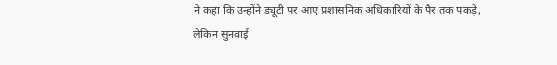ने कहा कि उन्होंने ड्यूटी पर आए प्रशासनिक अधिकारियों के पैर तक पकड़े, लेकिन सुनवाई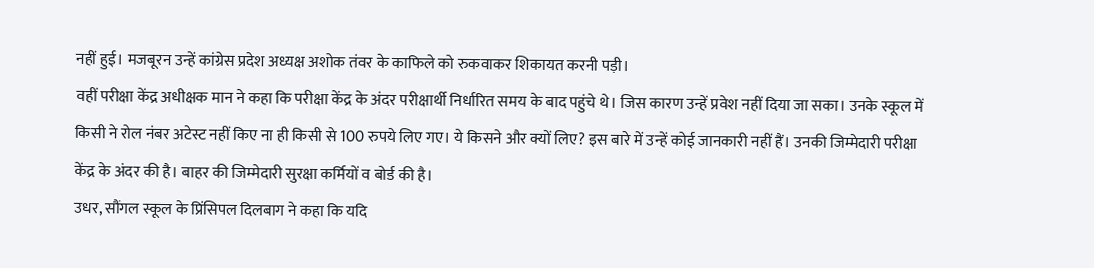नहीं हुई। मजबूरन उन्हें कांग्रेस प्रदेश अध्यक्ष अशोक तंवर के काफिले को रुकवाकर शिकायत करनी पड़ी।
वहीं परीक्षा केंद्र अधीक्षक मान ने कहा कि परीक्षा केंद्र के अंदर परीक्षार्थी निर्धारित समय के बाद पहुंचे थे। जिस कारण उन्हें प्रवेश नहीं दिया जा सका। उनके स्कूल में किसी ने रोल नंबर अटेस्ट नहीं किए ना ही किसी से 100 रुपये लिए गए। ये किसने और क्यों लिए? इस बारे में उन्हें कोई जानकारी नहीं हैं। उनकी जिम्मेदारी परीक्षा केंद्र के अंदर की है। बाहर की जिम्मेदारी सुरक्षा कर्मियों व बोर्ड की है।
उधर, सौंगल स्कूल के प्रिंसिपल दिलबाग ने कहा कि यदि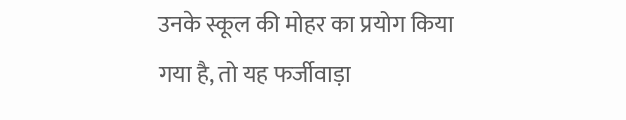उनके स्कूल की मोहर का प्रयोग किया गया है, तो यह फर्जीवाड़ा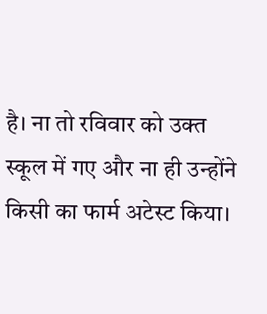है। ना तो रविवार को उक्त स्कूल में गए और ना ही उन्होंने किसी का फार्म अटेस्ट किया।